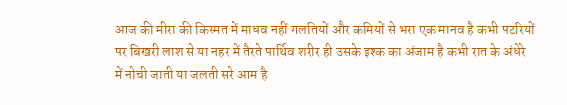आज की मीरा की किस्मत में माधव नहीं गलतियों और कमियों से भरा एक मानव है कभी पटरियों पर बिखरी लाश से या नहर में तैरते पार्थिव शरीर ही उसके इश्क का अंजाम है कभी रात के अंधेरे में नोची जाती या जलती सरे आम है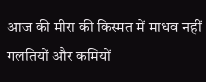आज की मीरा की किस्मत में माधव नहीं गलतियों और कमियों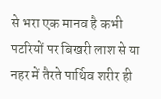से भरा एक मानव है कभी पटरियों पर बिखरी लाश से या नहर में तैरते पार्थिव शरीर ही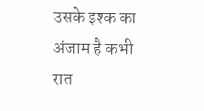उसके इश्क का अंजाम है कभी रात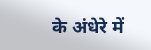के अंधेरे में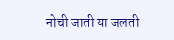नोची जाती या जलती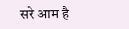सरे आम है